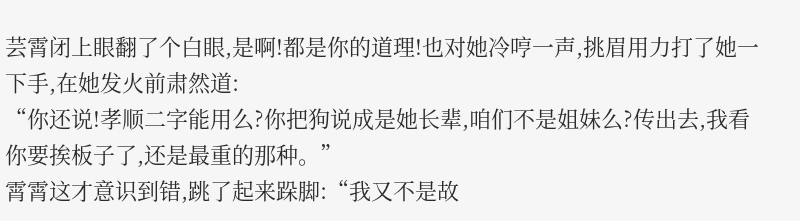芸霄闭上眼翻了个白眼,是啊!都是你的道理!也对她冷哼一声,挑眉用力打了她一下手,在她发火前肃然道:
“你还说!孝顺二字能用么?你把狗说成是她长辈,咱们不是姐妹么?传出去,我看你要挨板子了,还是最重的那种。”
霄霄这才意识到错,跳了起来跺脚:“我又不是故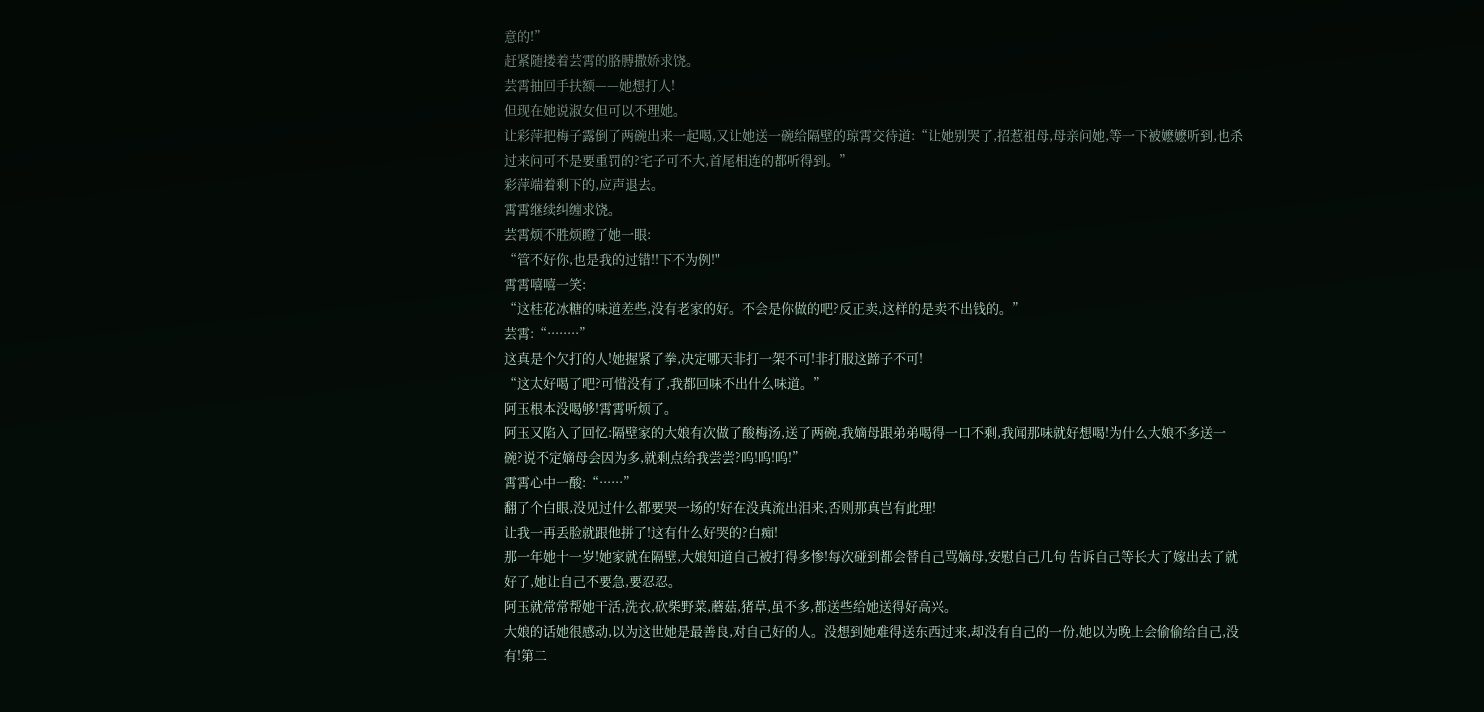意的!”
赶紧随搂着芸霄的胳膊撒娇求饶。
芸霄抽回手扶额——她想打人!
但现在她说淑女但可以不理她。
让彩萍把梅子露倒了两碗出来一起喝,又让她送一碗给隔壁的琼霄交待道:“让她别哭了,招惹祖母,母亲问她,等一下被嬷嬷听到,也杀过来问可不是要重罚的?宅子可不大,首尾相连的都听得到。”
彩萍端着剩下的,应声退去。
霄霄继续纠缠求饶。
芸霄烦不胜烦瞪了她一眼:
“管不好你,也是我的过错!!下不为例!"
霄霄嘻嘻一笑:
“这桂花冰糖的味道差些,没有老家的好。不会是你做的吧?反正卖,这样的是卖不出钱的。”
芸霄:“········”
这真是个欠打的人!她握紧了拳,决定哪天非打一架不可!非打服这蹄子不可!
“这太好喝了吧?可惜没有了,我都回味不出什么味道。”
阿玉根本没喝够!霄霄听烦了。
阿玉又陷入了回忆:隔壁家的大娘有次做了酸梅汤,送了两碗,我嫡母跟弟弟喝得一口不剩,我闻那味就好想喝!为什么大娘不多送一碗?说不定嫡母会因为多,就剩点给我尝尝?呜!呜!呜!”
霄霄心中一酸:“······”
翻了个白眼,没见过什么都要哭一场的!好在没真流出泪来,否则那真岂有此理!
让我一再丢脸就跟他拼了!这有什么好哭的?白痴!
那一年她十一岁!她家就在隔壁,大娘知道自己被打得多惨!每次碰到都会替自己骂嫡母,安慰自己几句 告诉自己等长大了嫁出去了就好了,她让自己不要急,要忍忍。
阿玉就常常帮她干活,洗衣,砍柴野菜,蘑菇,猪草,虽不多,都送些给她送得好高兴。
大娘的话她很感动,以为这世她是最善良,对自己好的人。没想到她难得送东西过来,却没有自己的一份,她以为晚上会偷偷给自己,没有!第二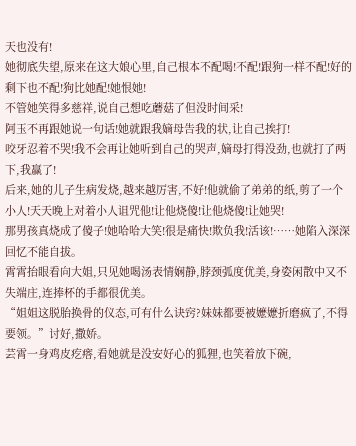天也没有!
她彻底失望,原来在这大娘心里,自己根本不配喝!不配!跟狗一样不配!好的剩下也不配!狗比她配!她恨她!
不管她笑得多慈祥,说自己想吃蘑菇了但没时间采!
阿玉不再跟她说一句话!她就跟我嫡母告我的状,让自己挨打!
咬牙忍着不哭!我不会再让她听到自己的哭声,嫡母打得没劲,也就打了两下,我赢了!
后来,她的儿子生病发烧,越来越厉害,不好!他就偷了弟弟的纸,剪了一个小人!天天晚上对着小人诅咒他!让他烧傻!让他烧傻!让她哭!
那男孩真烧成了傻子!她哈哈大笑!很是痛快!欺负我!活该!……她陷入深深回忆不能自拔。
霄霄抬眼看向大姐,只见她喝汤表情娴静,脖颈弧度优美,身姿闲散中又不失端庄,连捧杯的手都很优美。
“姐姐这脱胎换骨的仪态,可有什么诀窍?妹妹都要被嬷嬷折磨疯了,不得要领。”讨好,撒娇。
芸霄一身鸡皮疙瘩,看她就是没安好心的狐狸,也笑着放下碗,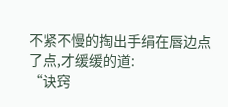不紧不慢的掏出手绢在唇边点了点,才缓缓的道:
“诀窍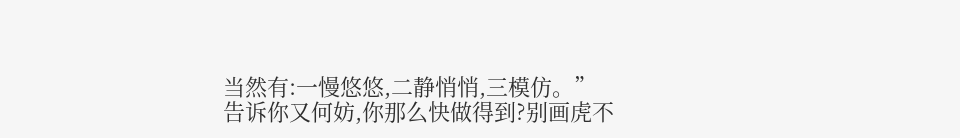当然有:一慢悠悠,二静悄悄,三模仿。”
告诉你又何妨,你那么快做得到?别画虎不